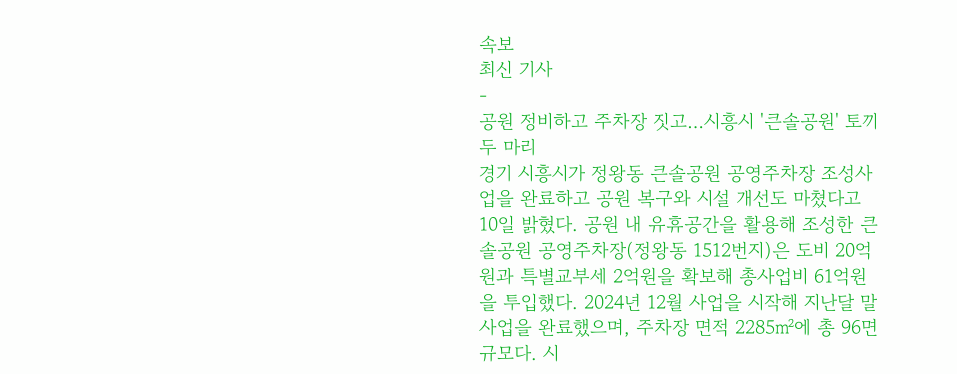속보
최신 기사
-
공원 정비하고 주차장 짓고…시흥시 '큰솔공원' 토끼 두 마리
경기 시흥시가 정왕동 큰솔공원 공영주차장 조성사업을 완료하고 공원 복구와 시설 개선도 마쳤다고 10일 밝혔다. 공원 내 유휴공간을 활용해 조성한 큰솔공원 공영주차장(정왕동 1512번지)은 도비 20억원과 특별교부세 2억원을 확보해 총사업비 61억원을 투입했다. 2024년 12월 사업을 시작해 지난달 말 사업을 완료했으며, 주차장 면적 2285㎡에 총 96면 규모다. 시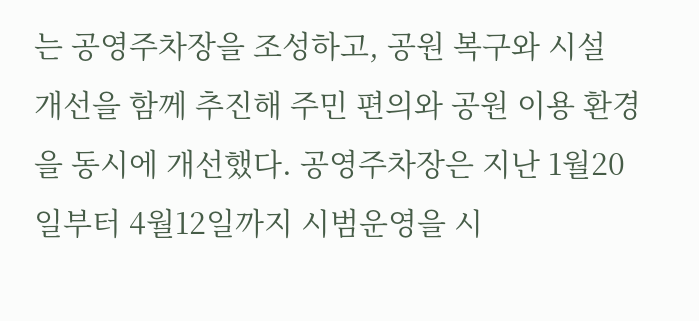는 공영주차장을 조성하고, 공원 복구와 시설 개선을 함께 추진해 주민 편의와 공원 이용 환경을 동시에 개선했다. 공영주차장은 지난 1월20일부터 4월12일까지 시범운영을 시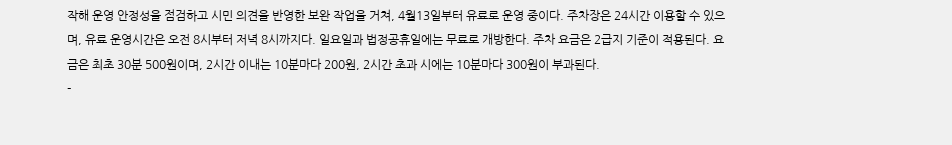작해 운영 안정성을 점검하고 시민 의견을 반영한 보완 작업을 거쳐, 4월13일부터 유료로 운영 중이다. 주차장은 24시간 이용할 수 있으며, 유료 운영시간은 오전 8시부터 저녁 8시까지다. 일요일과 법정공휴일에는 무료로 개방한다. 주차 요금은 2급지 기준이 적용된다. 요금은 최초 30분 500원이며, 2시간 이내는 10분마다 200원, 2시간 초과 시에는 10분마다 300원이 부과된다.
-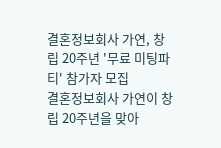결혼정보회사 가연, 창립 20주년 '무료 미팅파티' 참가자 모집
결혼정보회사 가연이 창립 20주년을 맞아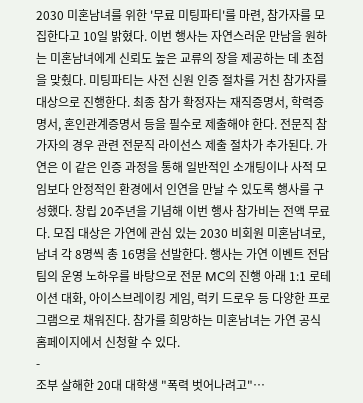2030 미혼남녀를 위한 '무료 미팅파티'를 마련, 참가자를 모집한다고 10일 밝혔다. 이번 행사는 자연스러운 만남을 원하는 미혼남녀에게 신뢰도 높은 교류의 장을 제공하는 데 초점을 맞췄다. 미팅파티는 사전 신원 인증 절차를 거친 참가자를 대상으로 진행한다. 최종 참가 확정자는 재직증명서, 학력증명서, 혼인관계증명서 등을 필수로 제출해야 한다. 전문직 참가자의 경우 관련 전문직 라이선스 제출 절차가 추가된다. 가연은 이 같은 인증 과정을 통해 일반적인 소개팅이나 사적 모임보다 안정적인 환경에서 인연을 만날 수 있도록 행사를 구성했다. 창립 20주년을 기념해 이번 행사 참가비는 전액 무료다. 모집 대상은 가연에 관심 있는 2030 비회원 미혼남녀로, 남녀 각 8명씩 총 16명을 선발한다. 행사는 가연 이벤트 전담팀의 운영 노하우를 바탕으로 전문 MC의 진행 아래 1:1 로테이션 대화, 아이스브레이킹 게임, 럭키 드로우 등 다양한 프로그램으로 채워진다. 참가를 희망하는 미혼남녀는 가연 공식 홈페이지에서 신청할 수 있다.
-
조부 살해한 20대 대학생 "폭력 벗어나려고"…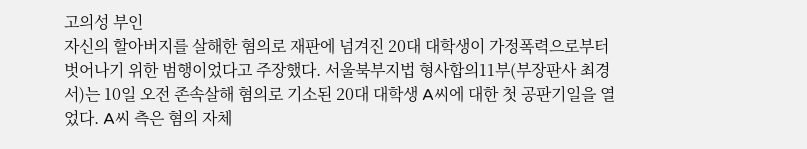고의성 부인
자신의 할아버지를 살해한 혐의로 재판에 넘겨진 20대 대학생이 가정폭력으로부터 벗어나기 위한 범행이었다고 주장했다. 서울북부지법 형사합의11부(부장판사 최경서)는 10일 오전 존속살해 혐의로 기소된 20대 대학생 A씨에 대한 첫 공판기일을 열었다. A씨 측은 혐의 자체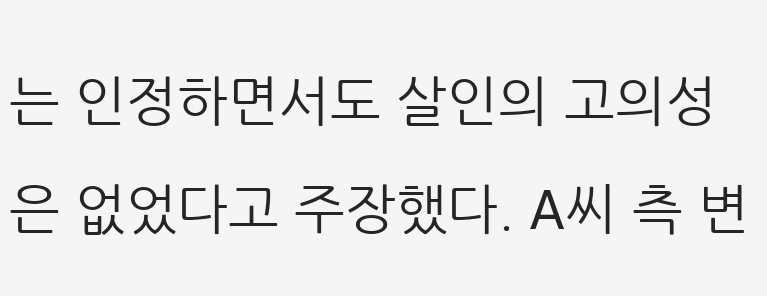는 인정하면서도 살인의 고의성은 없었다고 주장했다. A씨 측 변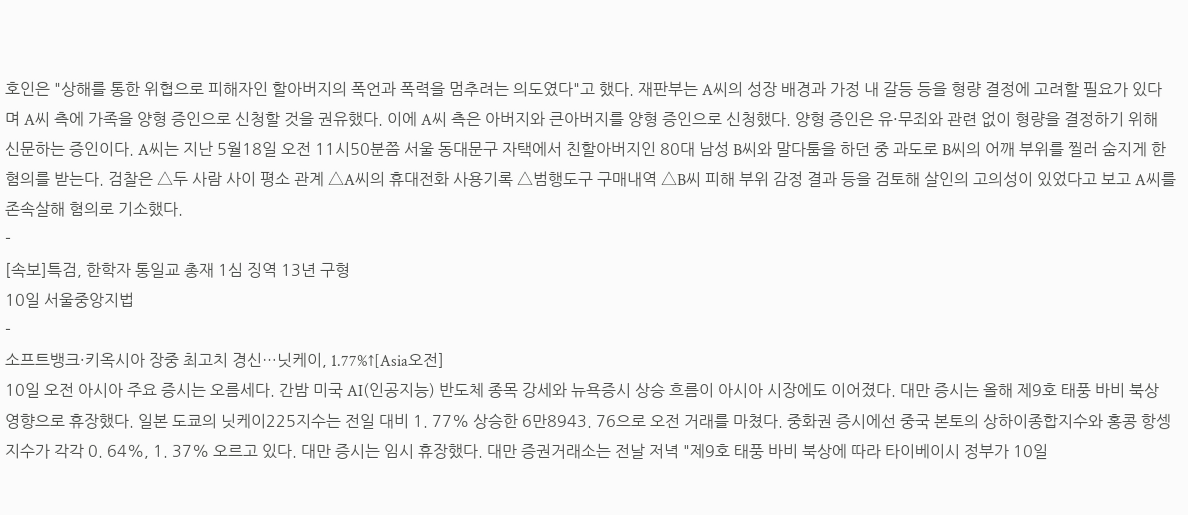호인은 "상해를 통한 위협으로 피해자인 할아버지의 폭언과 폭력을 멈추려는 의도였다"고 했다. 재판부는 A씨의 성장 배경과 가정 내 갈등 등을 형량 결정에 고려할 필요가 있다며 A씨 측에 가족을 양형 증인으로 신청할 것을 권유했다. 이에 A씨 측은 아버지와 큰아버지를 양형 증인으로 신청했다. 양형 증인은 유·무죄와 관련 없이 형량을 결정하기 위해 신문하는 증인이다. A씨는 지난 5월18일 오전 11시50분쯤 서울 동대문구 자택에서 친할아버지인 80대 남성 B씨와 말다툼을 하던 중 과도로 B씨의 어깨 부위를 찔러 숨지게 한 혐의를 받는다. 검찰은 △두 사람 사이 평소 관계 △A씨의 휴대전화 사용기록 △범행도구 구매내역 △B씨 피해 부위 감정 결과 등을 검토해 살인의 고의성이 있었다고 보고 A씨를 존속살해 혐의로 기소했다.
-
[속보]특검, 한학자 통일교 총재 1심 징역 13년 구형
10일 서울중앙지법
-
소프트뱅크·키옥시아 장중 최고치 경신…닛케이, 1.77%↑[Asia오전]
10일 오전 아시아 주요 증시는 오름세다. 간밤 미국 AI(인공지능) 반도체 종목 강세와 뉴욕증시 상승 흐름이 아시아 시장에도 이어졌다. 대만 증시는 올해 제9호 태풍 바비 북상 영향으로 휴장했다. 일본 도쿄의 닛케이225지수는 전일 대비 1. 77% 상승한 6만8943. 76으로 오전 거래를 마쳤다. 중화권 증시에선 중국 본토의 상하이종합지수와 홍콩 항셍 지수가 각각 0. 64%, 1. 37% 오르고 있다. 대만 증시는 임시 휴장했다. 대만 증권거래소는 전날 저녁 "제9호 태풍 바비 북상에 따라 타이베이시 정부가 10일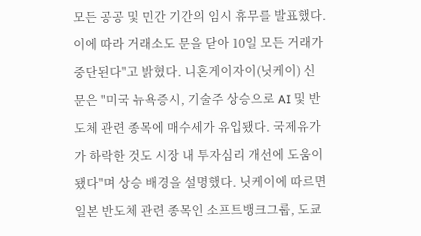모든 공공 및 민간 기간의 임시 휴무를 발표했다. 이에 따라 거래소도 문을 닫아 10일 모든 거래가 중단된다"고 밝혔다. 니혼게이자이(닛케이) 신문은 "미국 뉴욕증시, 기술주 상승으로 AI 및 반도체 관련 종목에 매수세가 유입됐다. 국제유가가 하락한 것도 시장 내 투자심리 개선에 도움이 됐다"며 상승 배경을 설명했다. 닛케이에 따르면 일본 반도체 관련 종목인 소프트뱅크그룹, 도쿄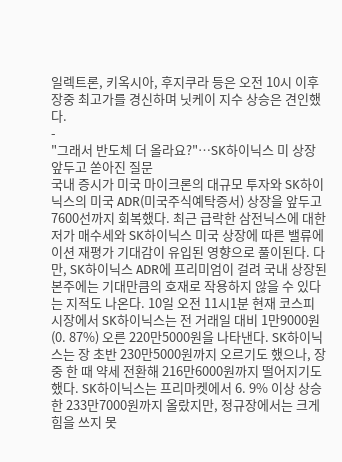일렉트론, 키옥시아, 후지쿠라 등은 오전 10시 이후 장중 최고가를 경신하며 닛케이 지수 상승은 견인했다.
-
"그래서 반도체 더 올라요?"…SK하이닉스 미 상장 앞두고 쏟아진 질문
국내 증시가 미국 마이크론의 대규모 투자와 SK하이닉스의 미국 ADR(미국주식예탁증서) 상장을 앞두고 7600선까지 회복했다. 최근 급락한 삼전닉스에 대한 저가 매수세와 SK하이닉스 미국 상장에 따른 밸류에이션 재평가 기대감이 유입된 영향으로 풀이된다. 다만, SK하이닉스 ADR에 프리미엄이 걸려 국내 상장된 본주에는 기대만큼의 호재로 작용하지 않을 수 있다는 지적도 나온다. 10일 오전 11시1분 현재 코스피 시장에서 SK하이닉스는 전 거래일 대비 1만9000원(0. 87%) 오른 220만5000원을 나타낸다. SK하이닉스는 장 초반 230만5000원까지 오르기도 했으나, 장 중 한 때 약세 전환해 216만6000원까지 떨어지기도 했다. SK하이닉스는 프리마켓에서 6. 9% 이상 상승한 233만7000원까지 올랐지만, 정규장에서는 크게 힘을 쓰지 못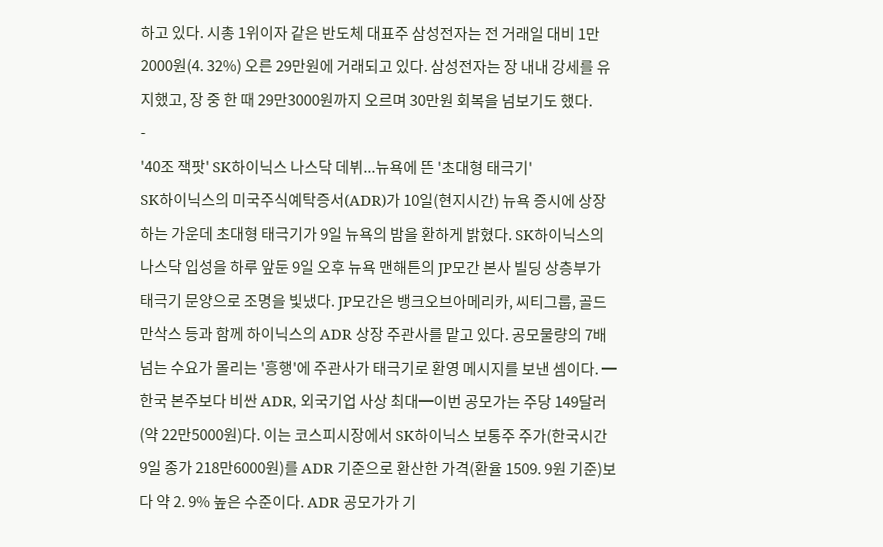하고 있다. 시총 1위이자 같은 반도체 대표주 삼성전자는 전 거래일 대비 1만2000원(4. 32%) 오른 29만원에 거래되고 있다. 삼성전자는 장 내내 강세를 유지했고, 장 중 한 때 29만3000원까지 오르며 30만원 회복을 넘보기도 했다.
-
'40조 잭팟' SK하이닉스 나스닥 데뷔...뉴욕에 뜬 '초대형 태극기'
SK하이닉스의 미국주식예탁증서(ADR)가 10일(현지시간) 뉴욕 증시에 상장하는 가운데 초대형 태극기가 9일 뉴욕의 밤을 환하게 밝혔다. SK하이닉스의 나스닥 입성을 하루 앞둔 9일 오후 뉴욕 맨해튼의 JP모간 본사 빌딩 상층부가 태극기 문양으로 조명을 빛냈다. JP모간은 뱅크오브아메리카, 씨티그룹, 골드만삭스 등과 함께 하이닉스의 ADR 상장 주관사를 맡고 있다. 공모물량의 7배 넘는 수요가 몰리는 '흥행'에 주관사가 태극기로 환영 메시지를 보낸 셈이다. ━한국 본주보다 비싼 ADR, 외국기업 사상 최대━이번 공모가는 주당 149달러(약 22만5000원)다. 이는 코스피시장에서 SK하이닉스 보통주 주가(한국시간 9일 종가 218만6000원)를 ADR 기준으로 환산한 가격(환율 1509. 9원 기준)보다 약 2. 9% 높은 수준이다. ADR 공모가가 기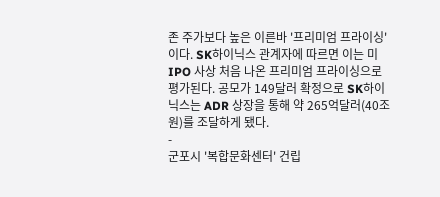존 주가보다 높은 이른바 '프리미엄 프라이싱'이다. SK하이닉스 관계자에 따르면 이는 미 IPO 사상 처음 나온 프리미엄 프라이싱으로 평가된다. 공모가 149달러 확정으로 SK하이닉스는 ADR 상장을 통해 약 265억달러(40조원)를 조달하게 됐다.
-
군포시 '복합문화센터' 건립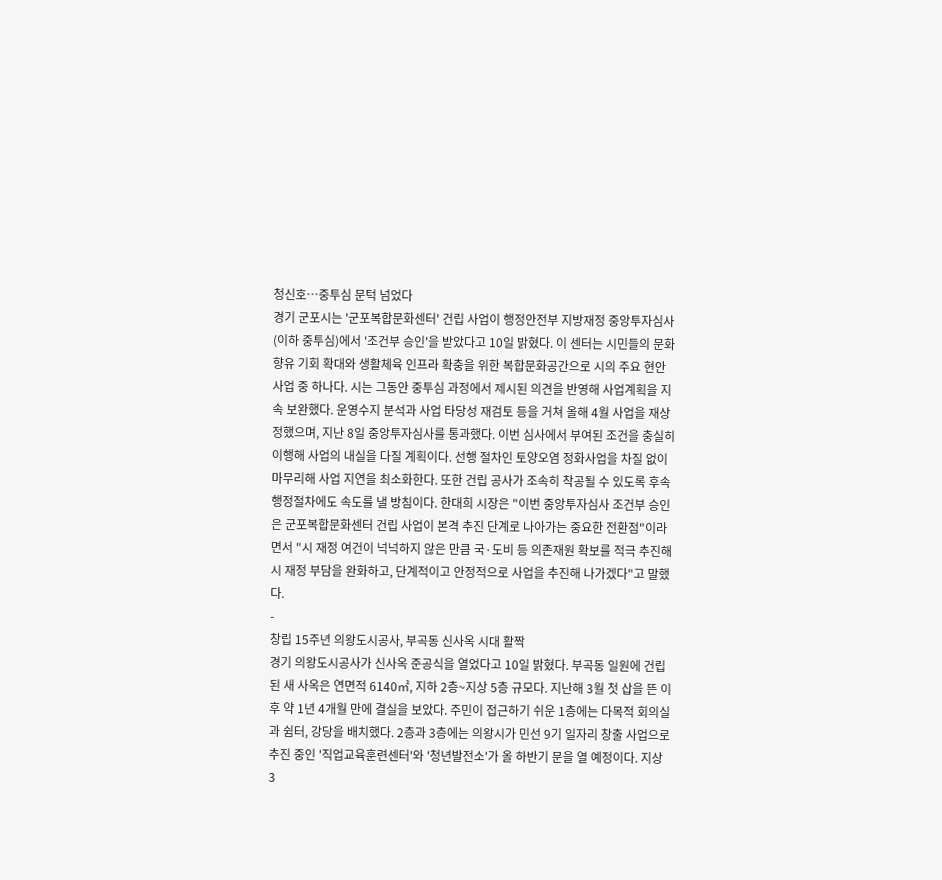청신호…중투심 문턱 넘었다
경기 군포시는 '군포복합문화센터' 건립 사업이 행정안전부 지방재정 중앙투자심사(이하 중투심)에서 '조건부 승인'을 받았다고 10일 밝혔다. 이 센터는 시민들의 문화 향유 기회 확대와 생활체육 인프라 확충을 위한 복합문화공간으로 시의 주요 현안 사업 중 하나다. 시는 그동안 중투심 과정에서 제시된 의견을 반영해 사업계획을 지속 보완했다. 운영수지 분석과 사업 타당성 재검토 등을 거쳐 올해 4월 사업을 재상정했으며, 지난 8일 중앙투자심사를 통과했다. 이번 심사에서 부여된 조건을 충실히 이행해 사업의 내실을 다질 계획이다. 선행 절차인 토양오염 정화사업을 차질 없이 마무리해 사업 지연을 최소화한다. 또한 건립 공사가 조속히 착공될 수 있도록 후속 행정절차에도 속도를 낼 방침이다. 한대희 시장은 "이번 중앙투자심사 조건부 승인은 군포복합문화센터 건립 사업이 본격 추진 단계로 나아가는 중요한 전환점"이라면서 "시 재정 여건이 넉넉하지 않은 만큼 국·도비 등 의존재원 확보를 적극 추진해 시 재정 부담을 완화하고, 단계적이고 안정적으로 사업을 추진해 나가겠다"고 말했다.
-
창립 15주년 의왕도시공사, 부곡동 신사옥 시대 활짝
경기 의왕도시공사가 신사옥 준공식을 열었다고 10일 밝혔다. 부곡동 일원에 건립된 새 사옥은 연면적 6140㎡, 지하 2층~지상 5층 규모다. 지난해 3월 첫 삽을 뜬 이후 약 1년 4개월 만에 결실을 보았다. 주민이 접근하기 쉬운 1층에는 다목적 회의실과 쉼터, 강당을 배치했다. 2층과 3층에는 의왕시가 민선 9기 일자리 창출 사업으로 추진 중인 '직업교육훈련센터'와 '청년발전소'가 올 하반기 문을 열 예정이다. 지상 3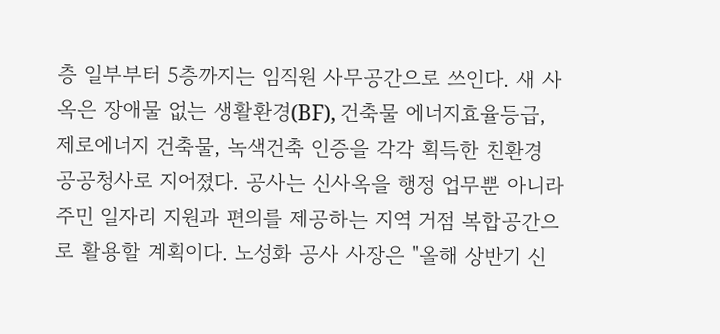층 일부부터 5층까지는 임직원 사무공간으로 쓰인다. 새 사옥은 장애물 없는 생활환경(BF), 건축물 에너지효율등급, 제로에너지 건축물, 녹색건축 인증을 각각 획득한 친환경 공공청사로 지어졌다. 공사는 신사옥을 행정 업무뿐 아니라 주민 일자리 지원과 편의를 제공하는 지역 거점 복합공간으로 활용할 계획이다. 노성화 공사 사장은 "올해 상반기 신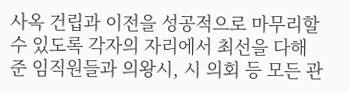사옥 건립과 이전을 성공적으로 마무리할 수 있도록 각자의 자리에서 최선을 다해 준 임직원들과 의왕시, 시 의회 등 모든 관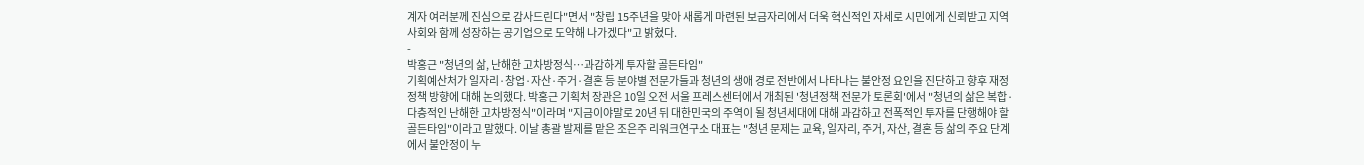계자 여러분께 진심으로 감사드린다"면서 "창립 15주년을 맞아 새롭게 마련된 보금자리에서 더욱 혁신적인 자세로 시민에게 신뢰받고 지역사회와 함께 성장하는 공기업으로 도약해 나가겠다"고 밝혔다.
-
박홍근 "청년의 삶, 난해한 고차방정식…과감하게 투자할 골든타임"
기획예산처가 일자리·창업·자산·주거·결혼 등 분야별 전문가들과 청년의 생애 경로 전반에서 나타나는 불안정 요인을 진단하고 향후 재정정책 방향에 대해 논의했다. 박홍근 기획처 장관은 10일 오전 서울 프레스센터에서 개최된 '청년정책 전문가 토론회'에서 "청년의 삶은 복합·다층적인 난해한 고차방정식"이라며 "지금이야말로 20년 뒤 대한민국의 주역이 될 청년세대에 대해 과감하고 전폭적인 투자를 단행해야 할 골든타임"이라고 말했다. 이날 총괄 발제를 맡은 조은주 리워크연구소 대표는 "청년 문제는 교육, 일자리, 주거, 자산, 결혼 등 삶의 주요 단계에서 불안정이 누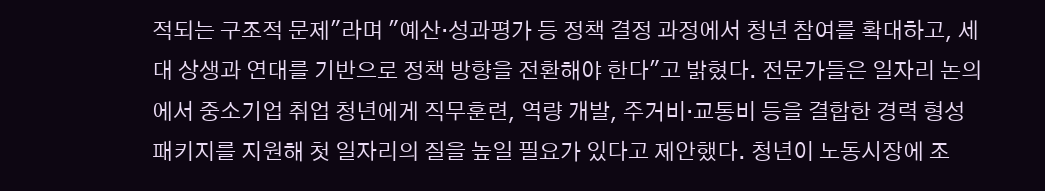적되는 구조적 문제"라며 "예산·성과평가 등 정책 결정 과정에서 청년 참여를 확대하고, 세대 상생과 연대를 기반으로 정책 방향을 전환해야 한다"고 밝혔다. 전문가들은 일자리 논의에서 중소기업 취업 청년에게 직무훈련, 역량 개발, 주거비·교통비 등을 결합한 경력 형성 패키지를 지원해 첫 일자리의 질을 높일 필요가 있다고 제안했다. 청년이 노동시장에 조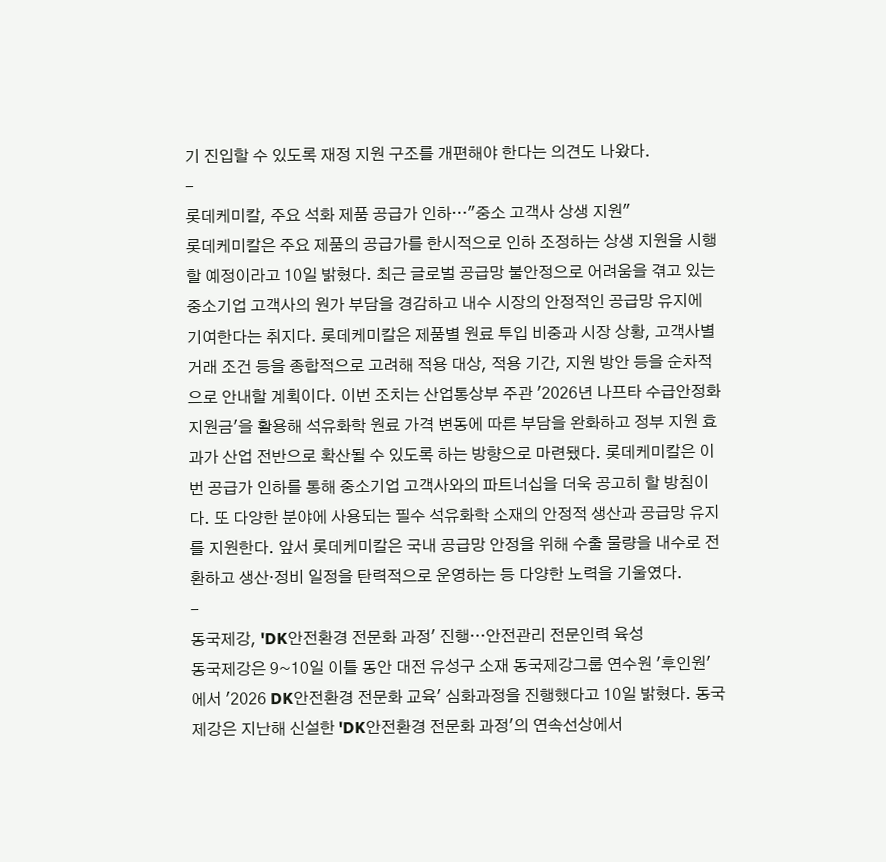기 진입할 수 있도록 재정 지원 구조를 개편해야 한다는 의견도 나왔다.
-
롯데케미칼, 주요 석화 제품 공급가 인하…"중소 고객사 상생 지원"
롯데케미칼은 주요 제품의 공급가를 한시적으로 인하 조정하는 상생 지원을 시행할 예정이라고 10일 밝혔다. 최근 글로벌 공급망 불안정으로 어려움을 겪고 있는 중소기업 고객사의 원가 부담을 경감하고 내수 시장의 안정적인 공급망 유지에 기여한다는 취지다. 롯데케미칼은 제품별 원료 투입 비중과 시장 상황, 고객사별 거래 조건 등을 종합적으로 고려해 적용 대상, 적용 기간, 지원 방안 등을 순차적으로 안내할 계획이다. 이번 조치는 산업통상부 주관 '2026년 나프타 수급안정화 지원금'을 활용해 석유화학 원료 가격 변동에 따른 부담을 완화하고 정부 지원 효과가 산업 전반으로 확산될 수 있도록 하는 방향으로 마련됐다. 롯데케미칼은 이번 공급가 인하를 통해 중소기업 고객사와의 파트너십을 더욱 공고히 할 방침이다. 또 다양한 분야에 사용되는 필수 석유화학 소재의 안정적 생산과 공급망 유지를 지원한다. 앞서 롯데케미칼은 국내 공급망 안정을 위해 수출 물량을 내수로 전환하고 생산·정비 일정을 탄력적으로 운영하는 등 다양한 노력을 기울였다.
-
동국제강, 'DK안전환경 전문화 과정' 진행…안전관리 전문인력 육성
동국제강은 9~10일 이틀 동안 대전 유성구 소재 동국제강그룹 연수원 '후인원'에서 '2026 DK안전환경 전문화 교육' 심화과정을 진행했다고 10일 밝혔다. 동국제강은 지난해 신설한 'DK안전환경 전문화 과정'의 연속선상에서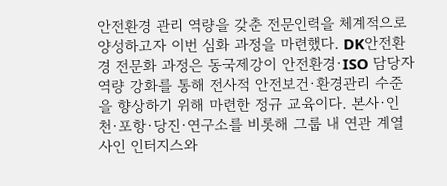안전환경 관리 역량을 갖춘 전문인력을 체계적으로 양성하고자 이번 심화 과정을 마련했다. DK안전환경 전문화 과정은 동국제강이 안전환경·ISO 담당자 역량 강화를 통해 전사적 안전보건·환경관리 수준을 향상하기 위해 마련한 정규 교육이다. 본사·인천·포항·당진·연구소를 비롯해 그룹 내 연관 계열사인 인터지스와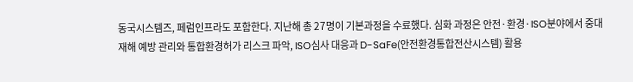동국시스템즈, 페럼인프라도 포함한다. 지난해 총 27명이 기본과정을 수료했다. 심화 과정은 안전·환경·ISO분야에서 중대재해 예방 관리와 통합환경허가 리스크 파악, ISO심사 대응과 D-SaFe(안전환경통합전산시스템) 활용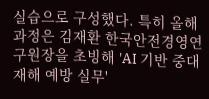실습으로 구성했다. 특히 올해 과정은 김재환 한국안전경영연구원장을 초빙해 'AI 기반 중대재해 예방 실무'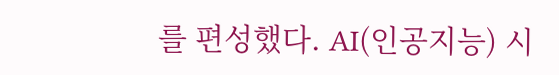를 편성했다. AI(인공지능) 시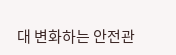대 변화하는 안전관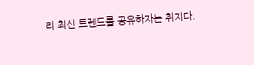리 최신 트렌드를 공유하자는 취지다.